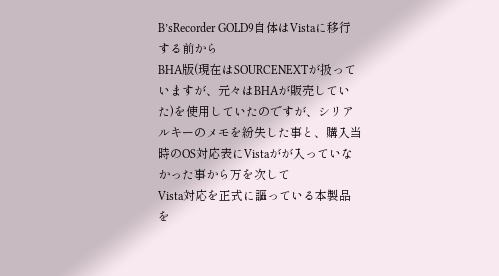B’sRecorder GOLD9自体はVistaに移行する前から
BHA版(現在はSOURCENEXTが扱っていますが、元々はBHAが販売していた)を使用していたのですが、シリアルキーのメモを紛失した事と、購入当時のOS対応表にVistaがが入っていなかった事から万を次して
Vista対応を正式に謳っている本製品を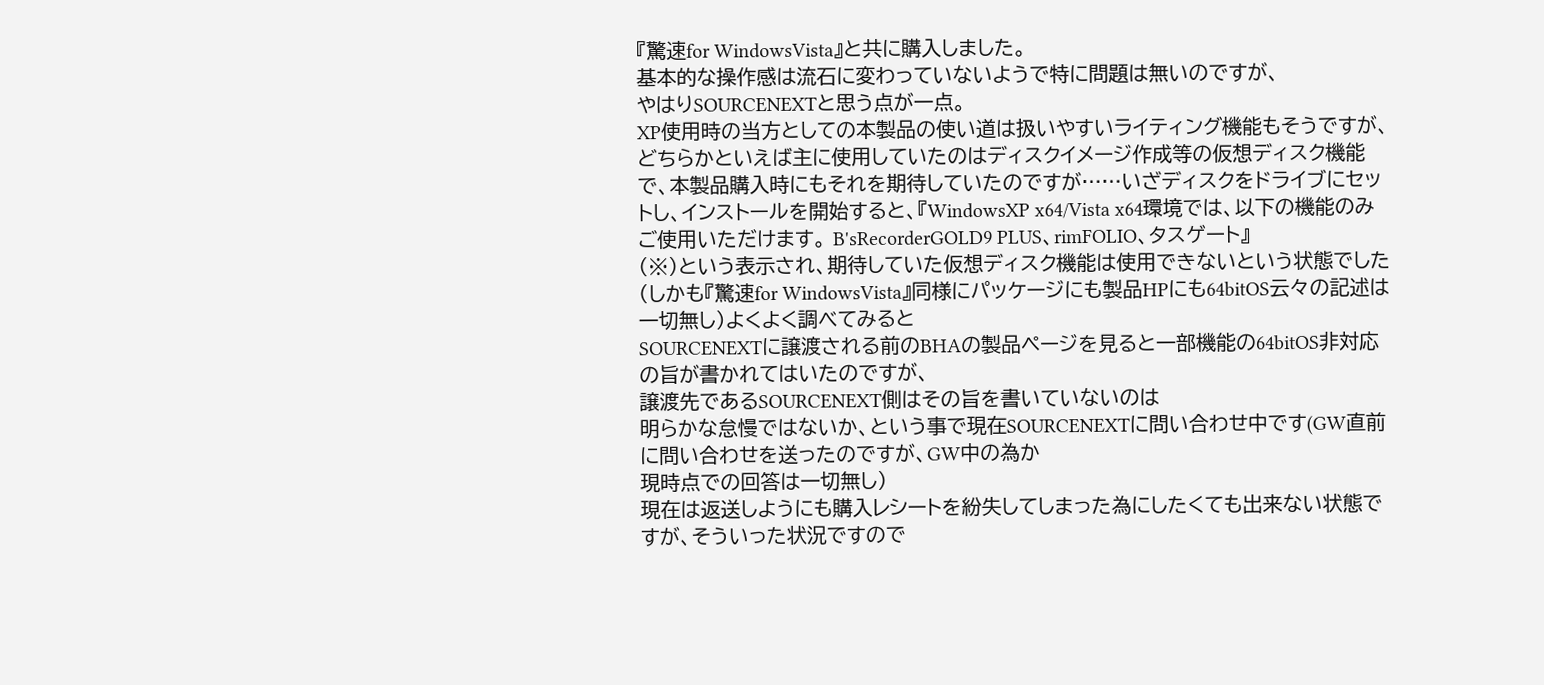『驚速for WindowsVista』と共に購入しました。
基本的な操作感は流石に変わっていないようで特に問題は無いのですが、
やはりSOURCENEXTと思う点が一点。
XP使用時の当方としての本製品の使い道は扱いやすいライティング機能もそうですが、どちらかといえば主に使用していたのはディスクイメージ作成等の仮想ディスク機能で、本製品購入時にもそれを期待していたのですが……いざディスクをドライブにセットし、インストールを開始すると、『WindowsXP x64/Vista x64環境では、以下の機能のみご使用いただけます。 B'sRecorderGOLD9 PLUS、rimFOLIO、タスゲート』
(※)という表示され、期待していた仮想ディスク機能は使用できないという状態でした
(しかも『驚速for WindowsVista』同様にパッケージにも製品HPにも64bitOS云々の記述は一切無し)よくよく調べてみると
SOURCENEXTに譲渡される前のBHAの製品ページを見ると一部機能の64bitOS非対応の旨が書かれてはいたのですが、
譲渡先であるSOURCENEXT側はその旨を書いていないのは
明らかな怠慢ではないか、という事で現在SOURCENEXTに問い合わせ中です(GW直前に問い合わせを送ったのですが、GW中の為か
現時点での回答は一切無し)
現在は返送しようにも購入レシートを紛失してしまった為にしたくても出来ない状態ですが、そういった状況ですので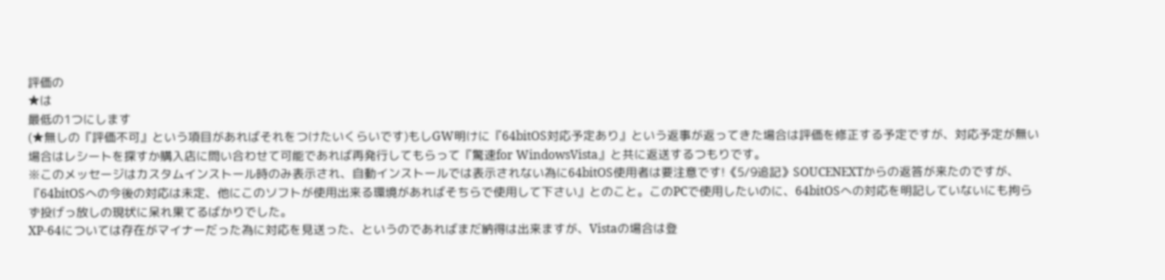評価の
★は
最低の1つにします
(★無しの『評価不可』という項目があればそれをつけたいくらいです)もしGW明けに『64bitOS対応予定あり』という返事が返ってきた場合は評価を修正する予定ですが、対応予定が無い場合はレシートを探すか購入店に問い合わせて可能であれば再発行してもらって『驚速for WindowsVista』と共に返送するつもりです。
※このメッセージはカスタムインストール時のみ表示され、自動インストールでは表示されない為に64bitOS使用者は要注意です!《5/9追記》SOUCENEXTからの返答が来たのですが、
『64bitOSへの今後の対応は未定、他にこのソフトが使用出来る環境があればそちらで使用して下さい』とのこと。このPCで使用したいのに、64bitOSへの対応を明記していないにも拘らず投げっ放しの現状に呆れ果てるばかりでした。
XP-64については存在がマイナーだった為に対応を見送った、というのであればまだ納得は出来ますが、Vistaの場合は登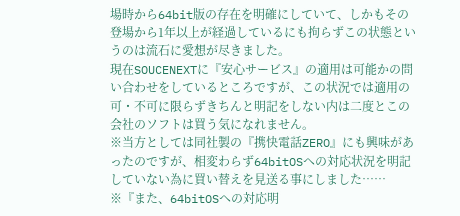場時から64bit版の存在を明確にしていて、しかもその
登場から1年以上が経過しているにも拘らずこの状態というのは流石に愛想が尽きました。
現在SOUCENEXTに『安心サービス』の適用は可能かの問い合わせをしているところですが、この状況では適用の可・不可に限らずきちんと明記をしない内は二度とこの会社のソフトは買う気になれません。
※当方としては同社製の『携快電話ZERO』にも興味があったのですが、相変わらず64bitOSへの対応状況を明記していない為に買い替えを見送る事にしました……
※『また、64bitOSへの対応明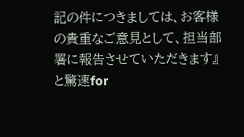記の件につきましては、お客様の貴重なご意見として、担当部署に報告させていただきます』と驚速for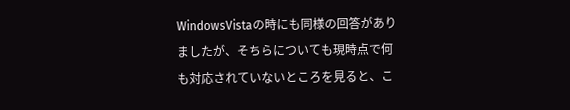WindowsVistaの時にも同様の回答がありましたが、そちらについても現時点で何も対応されていないところを見ると、こ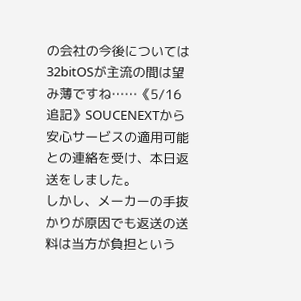の会社の今後については32bitOSが主流の間は望み薄ですね……《5/16追記》SOUCENEXTから安心サービスの適用可能との連絡を受け、本日返送をしました。
しかし、メーカーの手抜かりが原因でも返送の送料は当方が負担という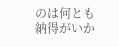のは何とも納得がいか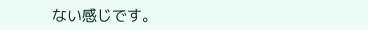ない感じです。